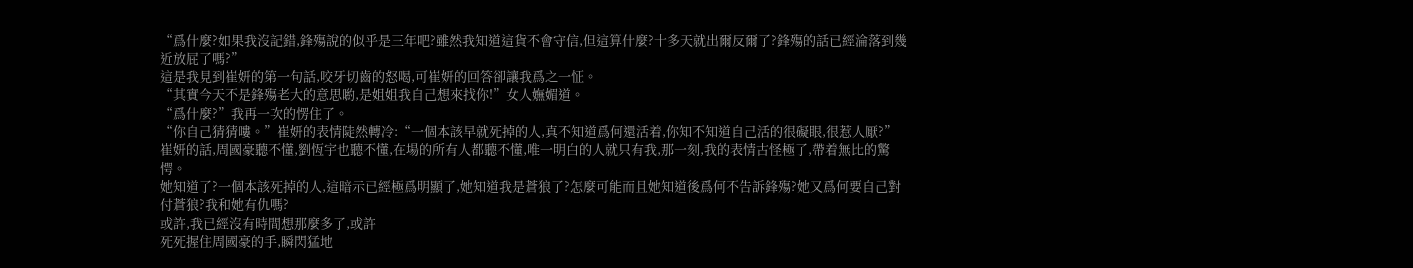“爲什麼?如果我沒記錯,鋒殤說的似乎是三年吧?雖然我知道這貨不會守信,但這算什麼?十多天就出爾反爾了?鋒殤的話已經淪落到幾近放屁了嗎?”
這是我見到崔妍的第一句話,咬牙切齒的怒喝,可崔妍的回答卻讓我爲之一怔。
“其實今天不是鋒殤老大的意思喲,是姐姐我自己想來找你!”女人嫵媚道。
“爲什麼?”我再一次的愣住了。
“你自己猜猜嘍。”崔妍的表情陡然轉冷:“一個本該早就死掉的人,真不知道爲何還活着,你知不知道自己活的很礙眼,很惹人厭?”
崔妍的話,周國豪聽不懂,劉恆宇也聽不懂,在場的所有人都聽不懂,唯一明白的人就只有我,那一刻,我的表情古怪極了,帶着無比的驚愕。
她知道了?一個本該死掉的人,這暗示已經極爲明顯了,她知道我是蒼狼了?怎麼可能而且她知道後爲何不告訴鋒殤?她又爲何要自己對付蒼狼?我和她有仇嗎?
或許,我已經沒有時間想那麼多了,或許
死死握住周國豪的手,瞬閃猛地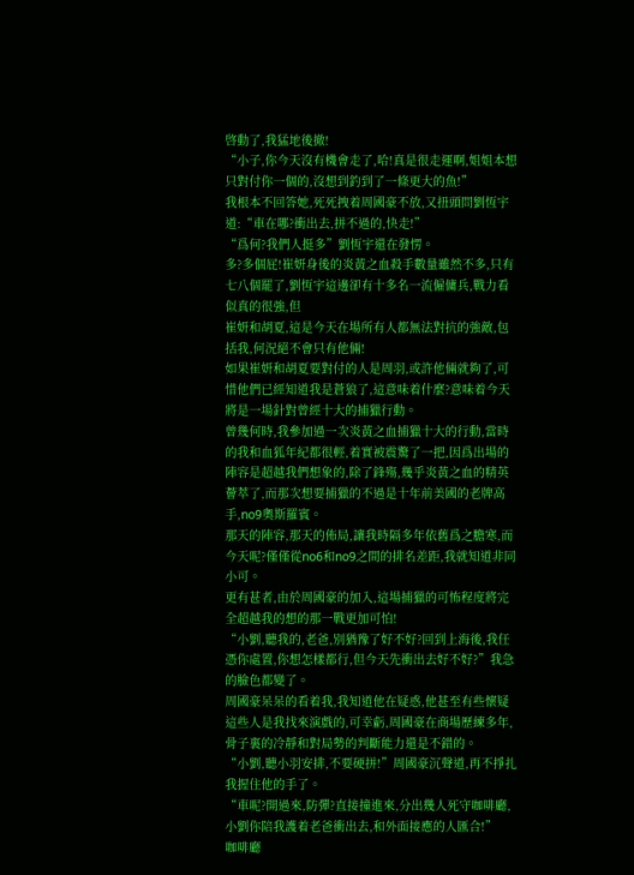啓動了,我猛地後撤!
“小子,你今天沒有機會走了,哈!真是很走運啊,姐姐本想只對付你一個的,沒想到釣到了一條更大的魚!”
我根本不回答她,死死拽着周國豪不放,又扭頭問劉恆宇道:“車在哪?衝出去,拼不過的,快走!”
“爲何?我們人挺多”劉恆宇還在發愣。
多?多個屁!崔妍身後的炎黃之血殺手數量雖然不多,只有七八個罷了,劉恆宇這邊卻有十多名一流僱傭兵,戰力看似真的很強,但
崔妍和胡夏,這是今天在場所有人都無法對抗的強敵,包括我,何況絕不會只有他倆!
如果崔妍和胡夏要對付的人是周羽,或許他倆就夠了,可惜他們已經知道我是蒼狼了,這意味着什麼?意味着今天將是一場針對曾經十大的捕獵行動。
曾幾何時,我參加過一次炎黃之血捕獵十大的行動,當時的我和血狐年紀都很輕,着實被震驚了一把,因爲出場的陣容是超越我們想象的,除了鋒殤,幾乎炎黃之血的精英薈萃了,而那次想要捕獵的不過是十年前美國的老牌高手,no9奧斯羅賓。
那天的陣容,那天的佈局,讓我時隔多年依舊爲之膽寒,而今天呢?僅僅從no6和no9之間的排名差距,我就知道非同小可。
更有甚者,由於周國豪的加入,這場捕獵的可怖程度將完全超越我的想的那一戰更加可怕!
“小劉,聽我的,老爸,別猶豫了好不好?回到上海後,我任憑你處置,你想怎樣都行,但今天先衝出去好不好?”我急的臉色都變了。
周國豪呆呆的看着我,我知道他在疑惑,他甚至有些懷疑這些人是我找來演戲的,可幸虧,周國豪在商場歷練多年,骨子裏的冷靜和對局勢的判斷能力還是不錯的。
“小劉,聽小羽安排,不要硬拼!”周國豪沉聲道,再不掙扎我握住他的手了。
“車呢?開過來,防彈?直接撞進來,分出幾人死守咖啡廳,小劉你陪我護着老爸衝出去,和外面接應的人匯合!”
咖啡廳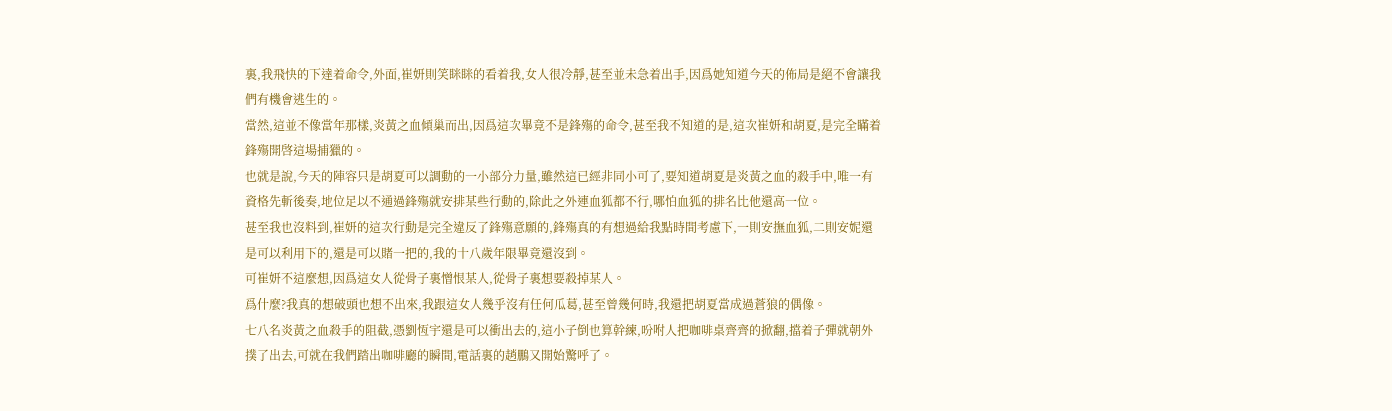裏,我飛快的下達着命令,外面,崔妍則笑眯眯的看着我,女人很冷靜,甚至並未急着出手,因爲她知道今天的佈局是絕不會讓我們有機會逃生的。
當然,這並不像當年那樣,炎黃之血傾巢而出,因爲這次畢竟不是鋒殤的命令,甚至我不知道的是,這次崔妍和胡夏,是完全瞞着鋒殤開啓這場捕獵的。
也就是說,今天的陣容只是胡夏可以調動的一小部分力量,雖然這已經非同小可了,要知道胡夏是炎黃之血的殺手中,唯一有資格先斬後奏,地位足以不通過鋒殤就安排某些行動的,除此之外連血狐都不行,哪怕血狐的排名比他還高一位。
甚至我也沒料到,崔妍的這次行動是完全違反了鋒殤意願的,鋒殤真的有想過給我點時間考慮下,一則安撫血狐,二則安妮還是可以利用下的,還是可以賭一把的,我的十八歲年限畢竟還沒到。
可崔妍不這麼想,因爲這女人從骨子裏憎恨某人,從骨子裏想要殺掉某人。
爲什麼?我真的想破頭也想不出來,我跟這女人幾乎沒有任何瓜葛,甚至曾幾何時,我還把胡夏當成過蒼狼的偶像。
七八名炎黃之血殺手的阻截,憑劉恆宇還是可以衝出去的,這小子倒也算幹練,吩咐人把咖啡桌齊齊的掀翻,擋着子彈就朝外撲了出去,可就在我們踏出咖啡廳的瞬間,電話裏的趙鵬又開始驚呼了。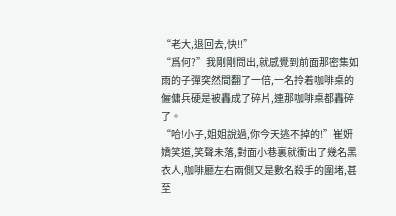“老大,退回去,快!!”
“爲何?”我剛剛問出,就感覺到前面那密集如雨的子彈突然間翻了一倍,一名拎着咖啡桌的僱傭兵硬是被轟成了碎片,連那咖啡桌都轟碎了。
“哈!小子,姐姐說過,你今天逃不掉的!”崔妍嬌笑道,笑聲未落,對面小巷裏就衝出了幾名黑衣人,咖啡廳左右兩側又是數名殺手的圍堵,甚至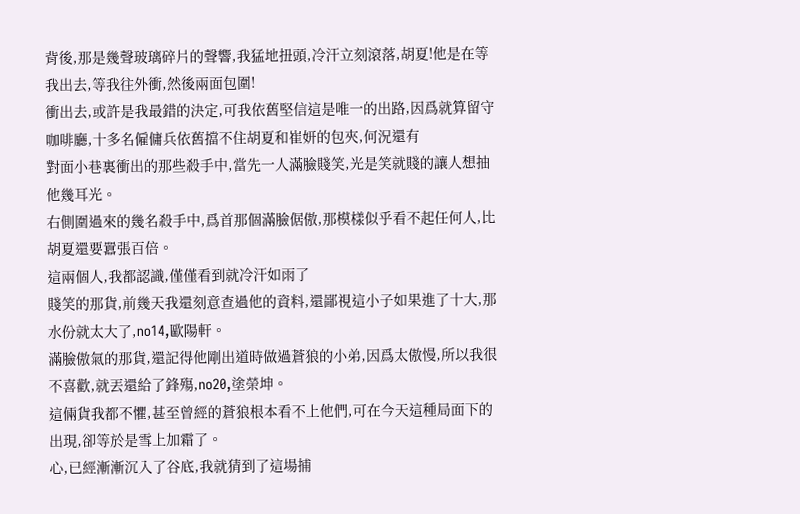背後,那是幾聲玻璃碎片的聲響,我猛地扭頭,冷汗立刻滾落,胡夏!他是在等我出去,等我往外衝,然後兩面包圍!
衝出去,或許是我最錯的決定,可我依舊堅信這是唯一的出路,因爲就算留守咖啡廳,十多名僱傭兵依舊擋不住胡夏和崔妍的包夾,何況還有
對面小巷裏衝出的那些殺手中,當先一人滿臉賤笑,光是笑就賤的讓人想抽他幾耳光。
右側圍過來的幾名殺手中,爲首那個滿臉倨傲,那模樣似乎看不起任何人,比胡夏還要囂張百倍。
這兩個人,我都認識,僅僅看到就冷汗如雨了
賤笑的那貨,前幾天我還刻意查過他的資料,還鄙視這小子如果進了十大,那水份就太大了,no14,歐陽軒。
滿臉傲氣的那貨,還記得他剛出道時做過蒼狼的小弟,因爲太傲慢,所以我很不喜歡,就丟還給了鋒殤,no20,塗榮坤。
這倆貨我都不懼,甚至曾經的蒼狼根本看不上他們,可在今天這種局面下的出現,卻等於是雪上加霜了。
心,已經漸漸沉入了谷底,我就猜到了這場捕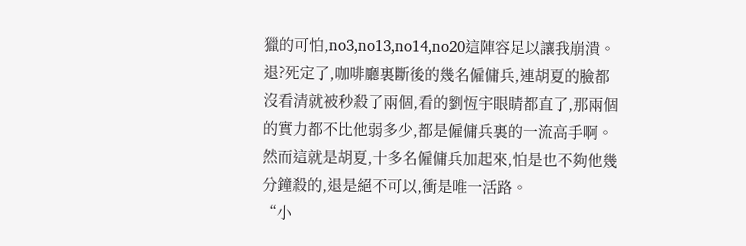獵的可怕,no3,no13,no14,no20這陣容足以讓我崩潰。
退?死定了,咖啡廳裏斷後的幾名僱傭兵,連胡夏的臉都沒看清就被秒殺了兩個,看的劉恆宇眼睛都直了,那兩個的實力都不比他弱多少,都是僱傭兵裏的一流高手啊。
然而這就是胡夏,十多名僱傭兵加起來,怕是也不夠他幾分鐘殺的,退是絕不可以,衝是唯一活路。
“小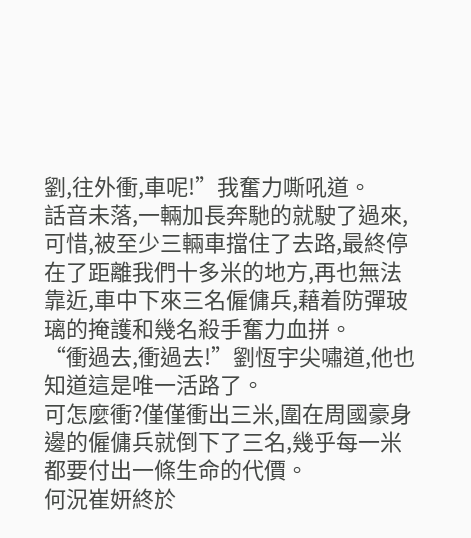劉,往外衝,車呢!”我奮力嘶吼道。
話音未落,一輛加長奔馳的就駛了過來,可惜,被至少三輛車擋住了去路,最終停在了距離我們十多米的地方,再也無法靠近,車中下來三名僱傭兵,藉着防彈玻璃的掩護和幾名殺手奮力血拼。
“衝過去,衝過去!”劉恆宇尖嘯道,他也知道這是唯一活路了。
可怎麼衝?僅僅衝出三米,圍在周國豪身邊的僱傭兵就倒下了三名,幾乎每一米都要付出一條生命的代價。
何況崔妍終於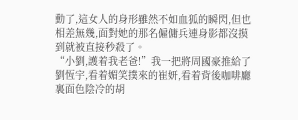動了,這女人的身形雖然不如血狐的瞬閃,但也相差無幾,面對她的那名僱傭兵連身影都沒摸到就被直接秒殺了。
“小劉,護着我老爸!”我一把將周國豪推給了劉恆宇,看着媚笑撲來的崔妍,看着背後咖啡廳裏面色陰冷的胡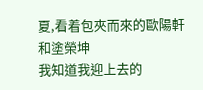夏,看着包夾而來的歐陽軒和塗榮坤
我知道我迎上去的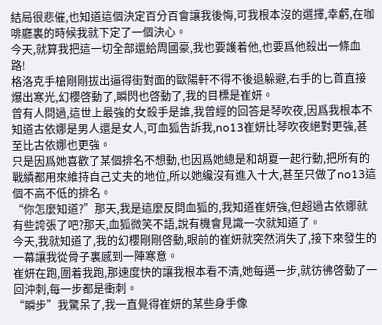結局很悲催,也知道這個決定百分百會讓我後悔,可我根本沒的選擇,幸虧,在咖啡廳裏的時候我就下定了一個決心。
今天,就算我把這一切全部還給周國豪,我也要護着他,也要爲他殺出一條血路!
格洛克手槍剛剛拔出逼得街對面的歐陽軒不得不後退躲避,右手的匕首直接爆出寒光,幻櫻啓動了,瞬閃也啓動了,我的目標是崔妍。
曾有人問過,這世上最強的女殺手是誰,我曾經的回答是琴吹夜,因爲我根本不知道古依娜是男人還是女人,可血狐告訴我,no13崔妍比琴吹夜絕對更強,甚至比古依娜也更強。
只是因爲她喜歡了某個排名不想動,也因爲她總是和胡夏一起行動,把所有的戰績都用來維持自己丈夫的地位,所以她纔沒有進入十大,甚至只做了no13這個不高不低的排名。
“你怎麼知道?”那天,我是這麼反問血狐的,我知道崔妍強,但超過古依娜就有些誇張了吧?那天,血狐微笑不語,說有機會見識一次就知道了。
今天,我就知道了,我的幻櫻剛剛啓動,眼前的崔妍就突然消失了,接下來發生的一幕讓我從骨子裏感到一陣寒意。
崔妍在跑,圍着我跑,那速度快的讓我根本看不清,她每邁一步,就彷彿啓動了一回沖刺,每一步都是衝刺。
“瞬步”我驚呆了,我一直覺得崔妍的某些身手像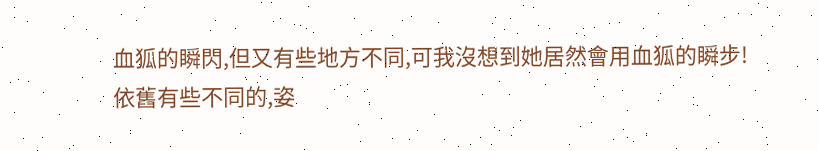血狐的瞬閃,但又有些地方不同,可我沒想到她居然會用血狐的瞬步!
依舊有些不同的,姿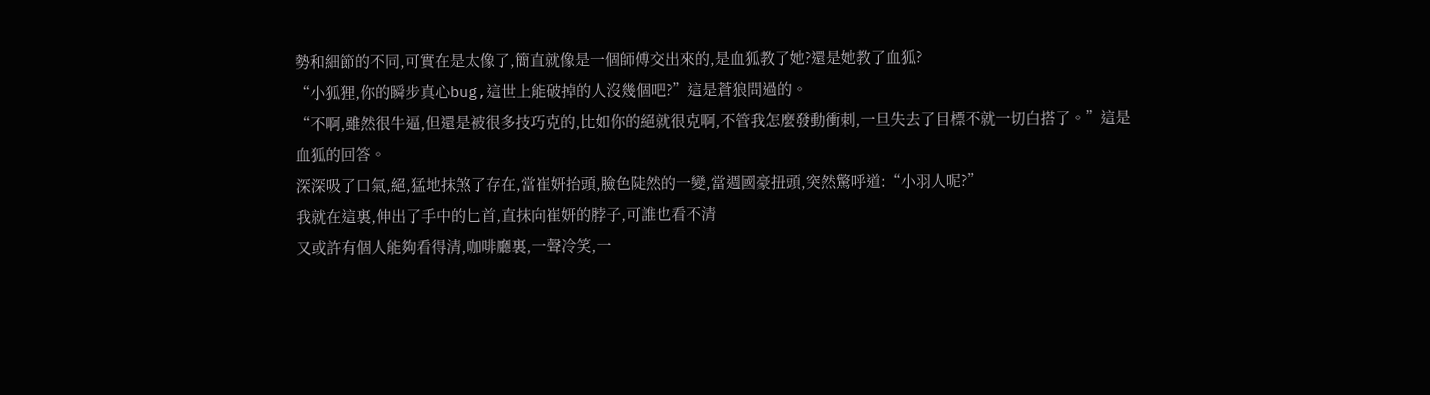勢和細節的不同,可實在是太像了,簡直就像是一個師傅交出來的,是血狐教了她?還是她教了血狐?
“小狐狸,你的瞬步真心bug,這世上能破掉的人沒幾個吧?”這是蒼狼問過的。
“不啊,雖然很牛逼,但還是被很多技巧克的,比如你的絕就很克啊,不管我怎麼發動衝刺,一旦失去了目標不就一切白搭了。”這是血狐的回答。
深深吸了口氣,絕,猛地抹煞了存在,當崔妍抬頭,臉色陡然的一變,當週國豪扭頭,突然驚呼道:“小羽人呢?”
我就在這裏,伸出了手中的匕首,直抹向崔妍的脖子,可誰也看不清
又或許有個人能夠看得清,咖啡廳裏,一聲冷笑,一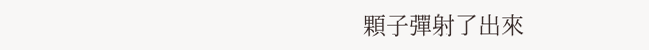顆子彈射了出來